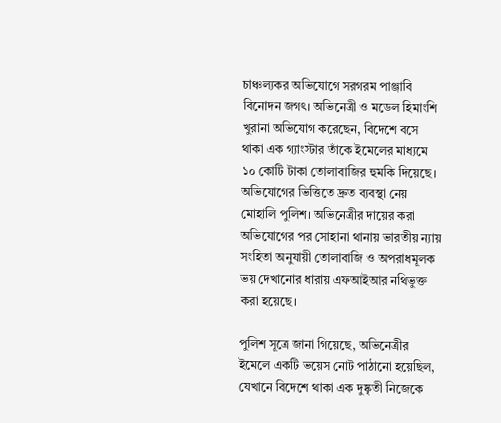চাঞ্চল্যকর অভিযোগে সরগরম পাঞ্জাবি বিনোদন জগৎ। অভিনেত্রী ও মডেল হিমাংশি খুরানা অভিযোগ করেছেন, বিদেশে বসে থাকা এক গ্যাংস্টার তাঁকে ইমেলের মাধ্যমে ১০ কোটি টাকা তোলাবাজির হুমকি দিয়েছে। অভিযোগের ভিত্তিতে দ্রুত ব্যবস্থা নেয় মোহালি পুলিশ। অভিনেত্রীর দায়ের করা অভিযোগের পর সোহানা থানায় ভারতীয় ন্যায় সংহিতা অনুযায়ী তোলাবাজি ও অপরাধমূলক ভয় দেখানোর ধারায় এফআইআর নথিভুক্ত করা হয়েছে।

পুলিশ সূত্রে জানা গিয়েছে, অভিনেত্রীর ইমেলে একটি ভয়েস নোট পাঠানো হয়েছিল, যেখানে বিদেশে থাকা এক দুষ্কৃতী নিজেকে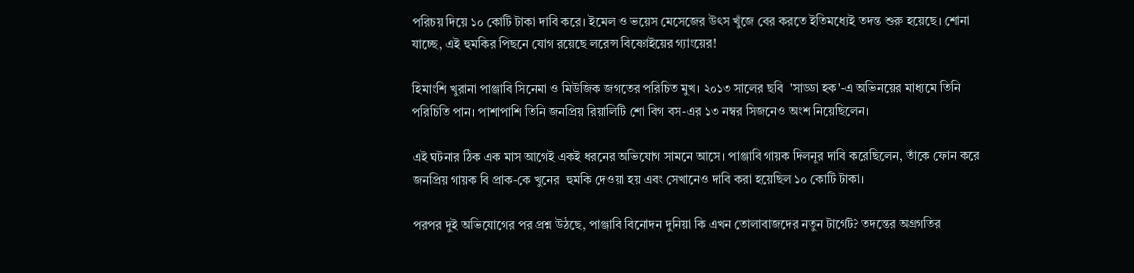পরিচয় দিয়ে ১০ কোটি টাকা দাবি করে। ইমেল ও ভয়েস মেসেজের উৎস খুঁজে বের করতে ইতিমধ্যেই তদন্ত শুরু হয়েছে। শোনা যাচ্ছে, এই হুমকির পিছনে যোগ রয়েছে লরেন্স বিষ্ণোইয়ের গ্যাংয়ের!

হিমাংশি খুরানা পাঞ্জাবি সিনেমা ও মিউজিক জগতের পরিচিত মুখ। ২০১৩ সালের ছবি  'সাড্ডা হক'-এ অভিনয়ের মাধ্যমে তিনি পরিচিতি পান। পাশাপাশি তিনি জনপ্রিয় রিয়ালিটি শো বিগ বস-এর ১৩ নম্বর সিজনেও অংশ নিয়েছিলেন।

এই ঘটনার ঠিক এক মাস আগেই একই ধরনের অভিযোগ সামনে আসে। পাঞ্জাবি গায়ক দিলনূর দাবি করেছিলেন, তাঁকে ফোন করে জনপ্রিয় গায়ক বি প্রাক-কে খুনের  হুমকি দেওয়া হয় এবং সেখানেও দাবি করা হয়েছিল ১০ কোটি টাকা।

পরপর দুই অভিযোগের পর প্রশ্ন উঠছে, পাঞ্জাবি বিনোদন দুনিয়া কি এখন তোলাবাজদের নতুন টার্গেট? তদন্তের অগ্রগতির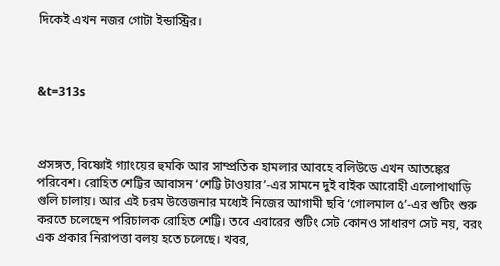দিকেই এখন নজর গোটা ইন্ডাস্ট্রির।



&t=313s



প্রসঙ্গত, বিষ্ণোই গ্যাংয়ের হুমকি আর সাম্প্রতিক হামলার আবহে বলিউডে এখন আতঙ্কের পরিবেশ। রোহিত শেট্টির আবাসন ‘শেট্টি টাওয়ার’-এর সামনে দুই বাইক আরোহী এলোপাথাড়ি গুলি চালায়। আর এই চরম উত্তেজনার মধ্যেই নিজের আগামী ছবি ‘গোলমাল ৫’-এর শুটিং শুরু করতে চলেছেন পরিচালক রোহিত শেট্টি। তবে এবারের শুটিং সেট কোনও সাধারণ সেট নয়, বরং এক প্রকার নিরাপত্তা বলয় হতে চলেছে। খবর,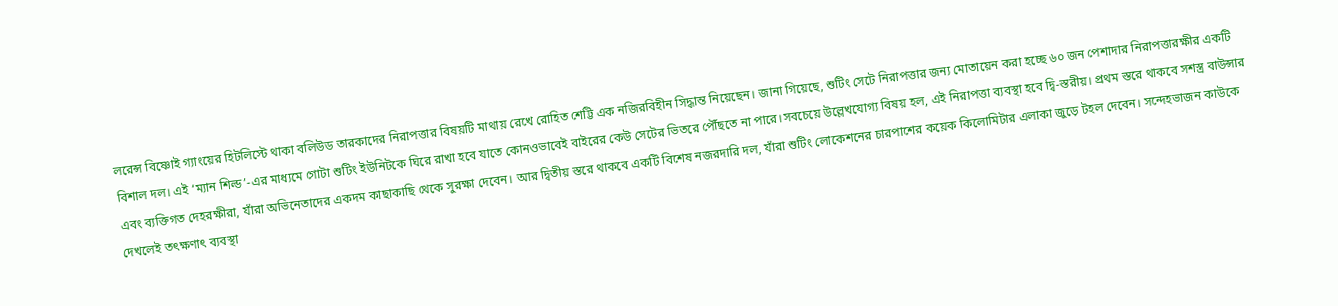লরেন্স বিষ্ণোই গ্যাংয়ের হিটলিস্টে থাকা বলিউড তারকাদের নিরাপত্তার বিষয়টি মাথায় রেখে রোহিত শেট্টি এক নজিরবিহীন সিদ্ধান্ত নিয়েছেন। জানা গিয়েছে, শুটিং সেটে নিরাপত্তার জন্য মোতায়েন করা হচ্ছে ৬০ জন পেশাদার নিরাপত্তারক্ষীর একটি বিশাল দল। এই ‘ম্যান শিল্ড’-এর মাধ্যমে গোটা শুটিং ইউনিটকে ঘিরে রাখা হবে যাতে কোনওভাবেই বাইরের কেউ সেটের ভিতরে পৌঁছতে না পারে।সবচেয়ে উল্লেখযোগ্য বিষয় হল, এই নিরাপত্তা ব্যবস্থা হবে দ্বি-স্তরীয়। প্রথম স্তরে থাকবে সশস্ত্র বাউন্সার এবং ব্যক্তিগত দেহরক্ষীরা, যাঁরা অভিনেতাদের একদম কাছাকাছি থেকে সুরক্ষা দেবেন। আর দ্বিতীয় স্তরে থাকবে একটি বিশেষ নজরদারি দল, যাঁরা শুটিং লোকেশনের চারপাশের কয়েক কিলোমিটার এলাকা জুড়ে টহল দেবেন। সন্দেহভাজন কাউকে দেখলেই তৎক্ষণাৎ ব্যবস্থা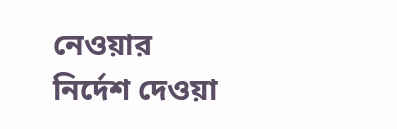নেওয়ার নির্দেশ দেওয়া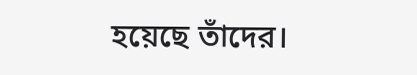হয়েছে তাঁদের।